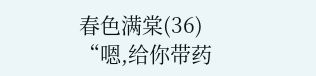春色满棠(36)
“嗯,给你带药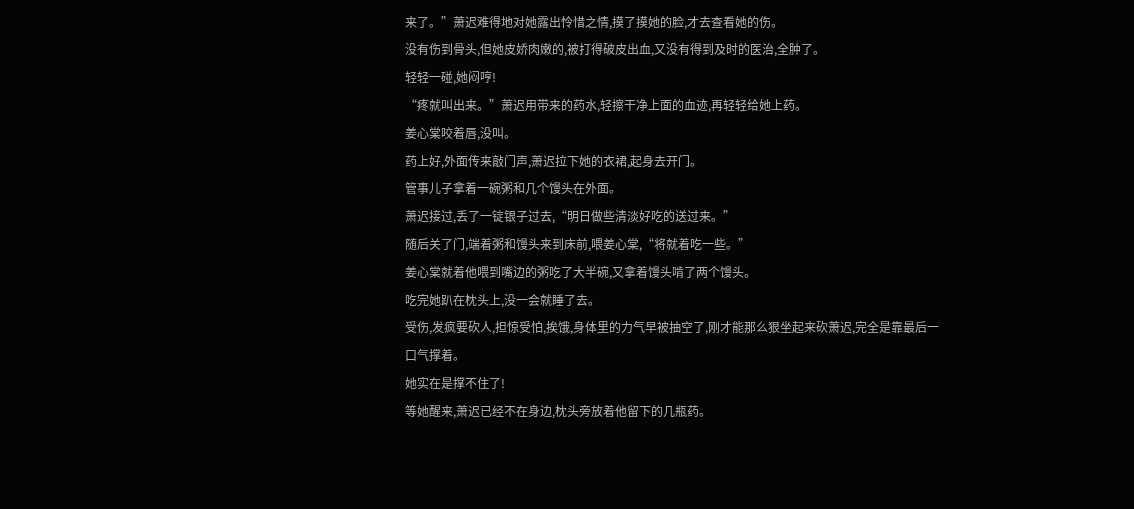来了。”萧迟难得地对她露出怜惜之情,摸了摸她的脸,才去查看她的伤。
没有伤到骨头,但她皮娇肉嫩的,被打得破皮出血,又没有得到及时的医治,全肿了。
轻轻一碰,她闷哼!
“疼就叫出来。”萧迟用带来的药水,轻擦干净上面的血迹,再轻轻给她上药。
姜心棠咬着唇,没叫。
药上好,外面传来敲门声,萧迟拉下她的衣裙,起身去开门。
管事儿子拿着一碗粥和几个馒头在外面。
萧迟接过,丢了一锭银子过去,“明日做些清淡好吃的送过来。”
随后关了门,端着粥和馒头来到床前,喂姜心棠,“将就着吃一些。”
姜心棠就着他喂到嘴边的粥吃了大半碗,又拿着馒头啃了两个馒头。
吃完她趴在枕头上,没一会就睡了去。
受伤,发疯要砍人,担惊受怕,挨饿,身体里的力气早被抽空了,刚才能那么狠坐起来砍萧迟,完全是靠最后一口气撑着。
她实在是撑不住了!
等她醒来,萧迟已经不在身边,枕头旁放着他留下的几瓶药。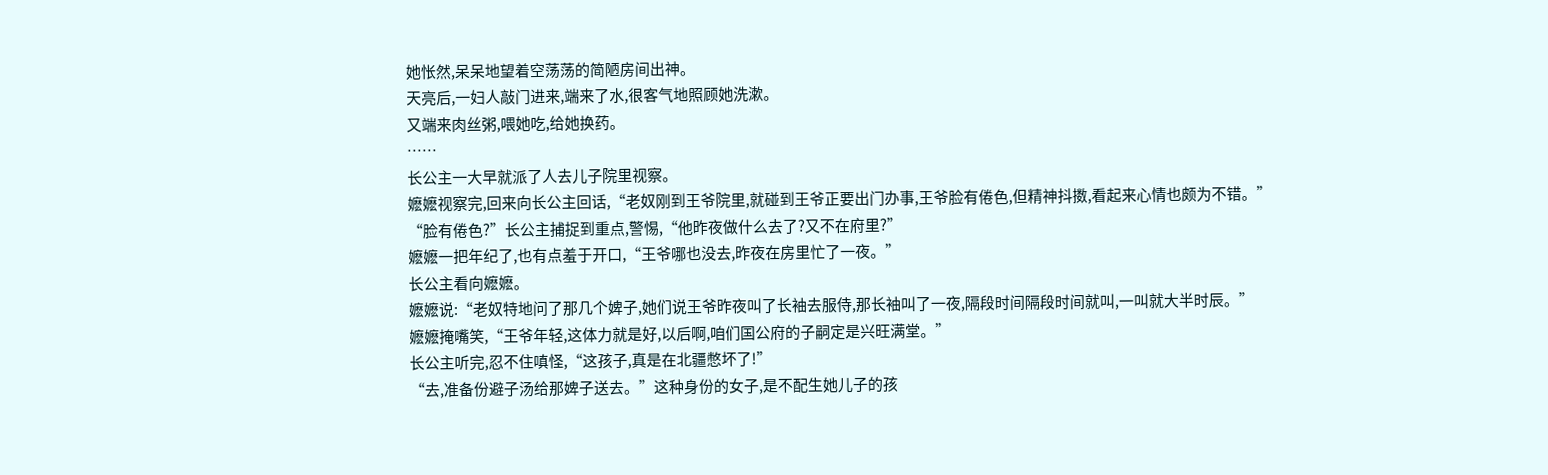她怅然,呆呆地望着空荡荡的简陋房间出神。
天亮后,一妇人敲门进来,端来了水,很客气地照顾她洗漱。
又端来肉丝粥,喂她吃,给她换药。
……
长公主一大早就派了人去儿子院里视察。
嬷嬷视察完,回来向长公主回话,“老奴刚到王爷院里,就碰到王爷正要出门办事,王爷脸有倦色,但精神抖擞,看起来心情也颇为不错。”
“脸有倦色?”长公主捕捉到重点,警惕,“他昨夜做什么去了?又不在府里?”
嬷嬷一把年纪了,也有点羞于开口,“王爷哪也没去,昨夜在房里忙了一夜。”
长公主看向嬷嬷。
嬷嬷说:“老奴特地问了那几个婢子,她们说王爷昨夜叫了长袖去服侍,那长袖叫了一夜,隔段时间隔段时间就叫,一叫就大半时辰。”
嬷嬷掩嘴笑,“王爷年轻,这体力就是好,以后啊,咱们国公府的子嗣定是兴旺满堂。”
长公主听完,忍不住嗔怪,“这孩子,真是在北疆憋坏了!”
“去,准备份避子汤给那婢子送去。”这种身份的女子,是不配生她儿子的孩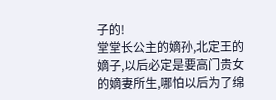子的!
堂堂长公主的嫡孙,北定王的嫡子,以后必定是要高门贵女的嫡妻所生,哪怕以后为了绵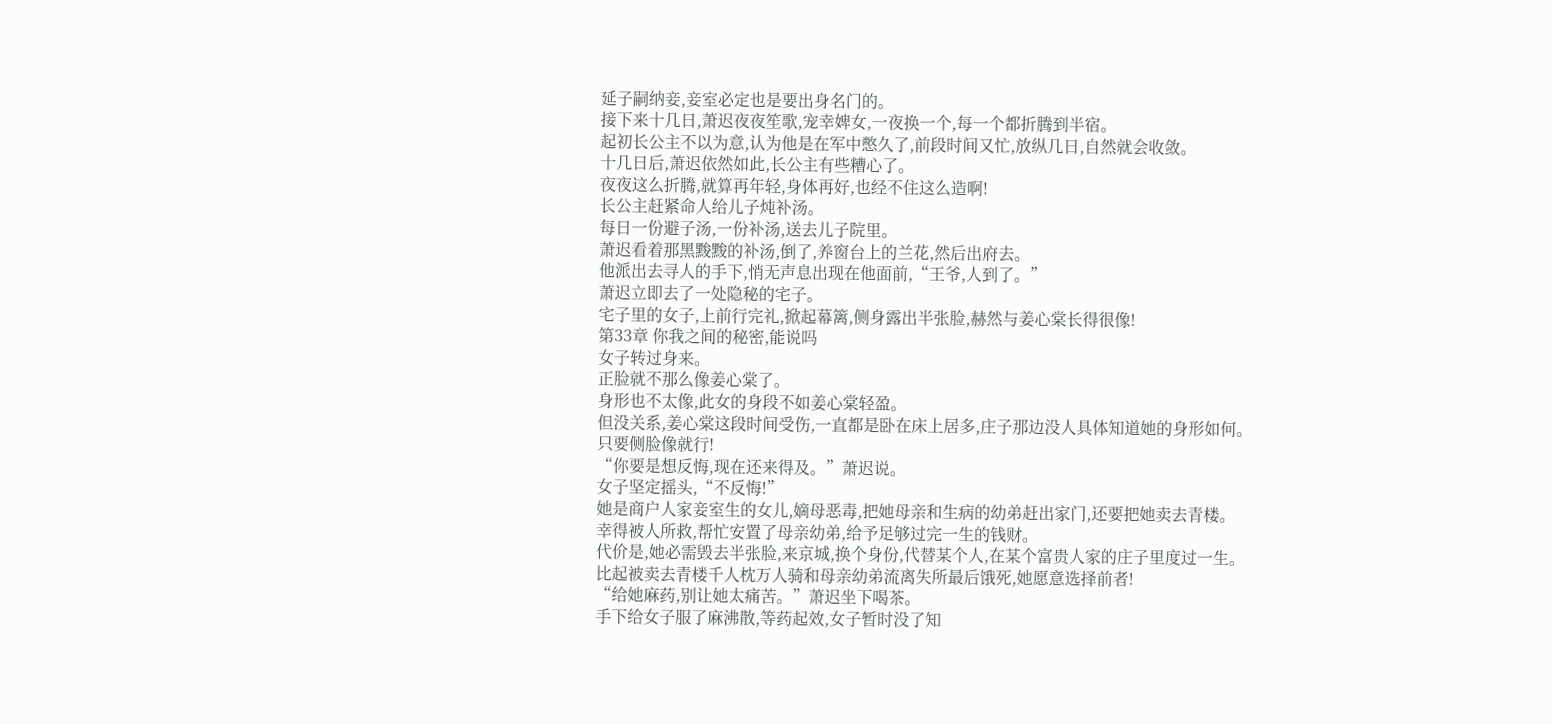延子嗣纳妾,妾室必定也是要出身名门的。
接下来十几日,萧迟夜夜笙歌,宠幸婢女,一夜换一个,每一个都折腾到半宿。
起初长公主不以为意,认为他是在军中憋久了,前段时间又忙,放纵几日,自然就会收敛。
十几日后,萧迟依然如此,长公主有些糟心了。
夜夜这么折腾,就算再年轻,身体再好,也经不住这么造啊!
长公主赶紧命人给儿子炖补汤。
每日一份避子汤,一份补汤,送去儿子院里。
萧迟看着那黑黢黢的补汤,倒了,养窗台上的兰花,然后出府去。
他派出去寻人的手下,悄无声息出现在他面前,“王爷,人到了。”
萧迟立即去了一处隐秘的宅子。
宅子里的女子,上前行完礼,掀起幕篱,侧身露出半张脸,赫然与姜心棠长得很像!
第33章 你我之间的秘密,能说吗
女子转过身来。
正脸就不那么像姜心棠了。
身形也不太像,此女的身段不如姜心棠轻盈。
但没关系,姜心棠这段时间受伤,一直都是卧在床上居多,庄子那边没人具体知道她的身形如何。
只要侧脸像就行!
“你要是想反悔,现在还来得及。”萧迟说。
女子坚定摇头,“不反悔!”
她是商户人家妾室生的女儿,嫡母恶毒,把她母亲和生病的幼弟赶出家门,还要把她卖去青楼。
幸得被人所救,帮忙安置了母亲幼弟,给予足够过完一生的钱财。
代价是,她必需毁去半张脸,来京城,换个身份,代替某个人,在某个富贵人家的庄子里度过一生。
比起被卖去青楼千人枕万人骑和母亲幼弟流离失所最后饿死,她愿意选择前者!
“给她麻药,别让她太痛苦。”萧迟坐下喝茶。
手下给女子服了麻沸散,等药起效,女子暂时没了知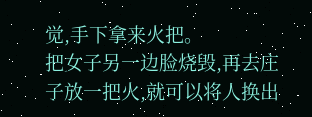觉,手下拿来火把。
把女子另一边脸烧毁,再去庄子放一把火,就可以将人换出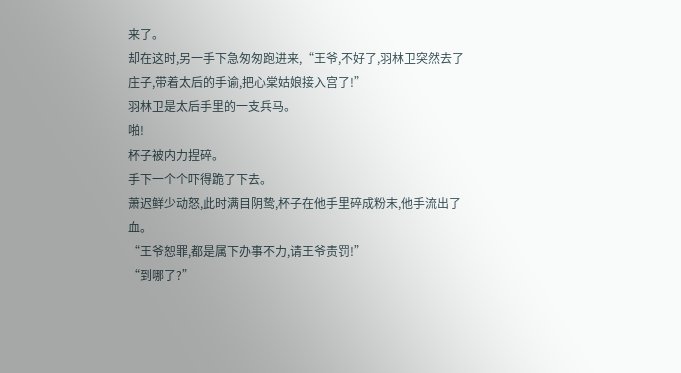来了。
却在这时,另一手下急匆匆跑进来,“王爷,不好了,羽林卫突然去了庄子,带着太后的手谕,把心棠姑娘接入宫了!”
羽林卫是太后手里的一支兵马。
啪!
杯子被内力捏碎。
手下一个个吓得跪了下去。
萧迟鲜少动怒,此时满目阴鸷,杯子在他手里碎成粉末,他手流出了血。
“王爷恕罪,都是属下办事不力,请王爷责罚!”
“到哪了?”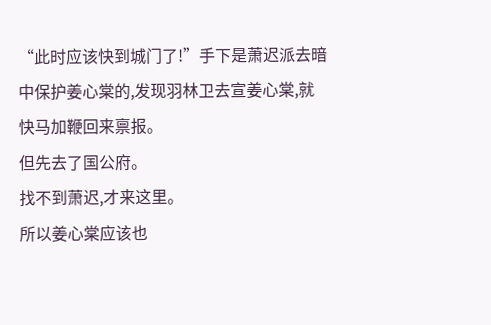“此时应该快到城门了!”手下是萧迟派去暗中保护姜心棠的,发现羽林卫去宣姜心棠,就快马加鞭回来禀报。
但先去了国公府。
找不到萧迟,才来这里。
所以姜心棠应该也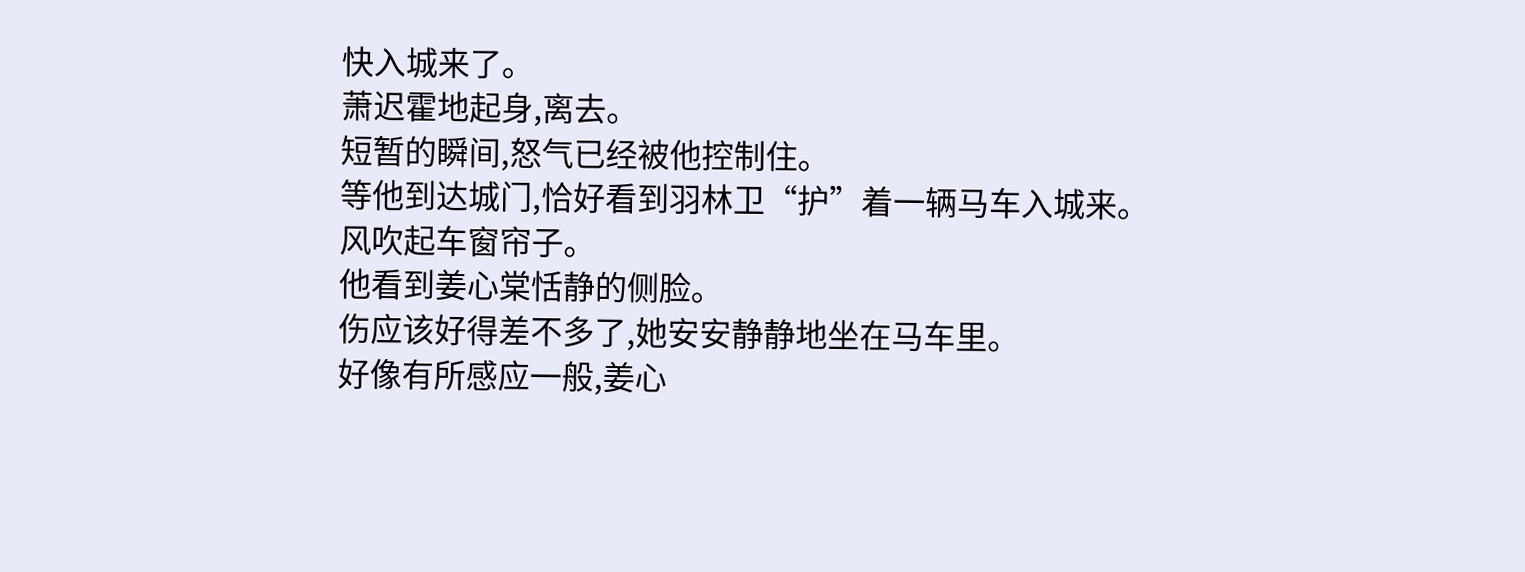快入城来了。
萧迟霍地起身,离去。
短暂的瞬间,怒气已经被他控制住。
等他到达城门,恰好看到羽林卫“护”着一辆马车入城来。
风吹起车窗帘子。
他看到姜心棠恬静的侧脸。
伤应该好得差不多了,她安安静静地坐在马车里。
好像有所感应一般,姜心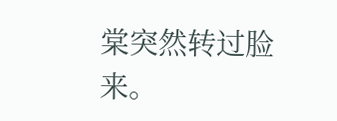棠突然转过脸来。